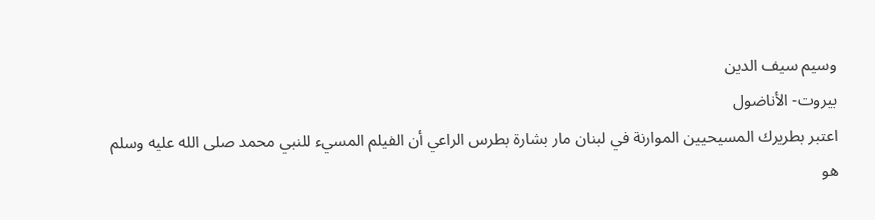وسيم سيف الدين
بيروت- الأناضول
اعتبر بطريرك المسيحيين الموارنة في لبنان مار بشارة بطرس الراعي أن الفيلم المسيء للنبي محمد صلى الله عليه وسلم هو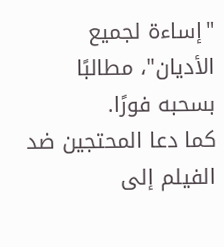"إساءة لجميع الأديان"، مطالبًا بسحبه فورًا.
كما دعا المحتجين ضد الفيلم إلى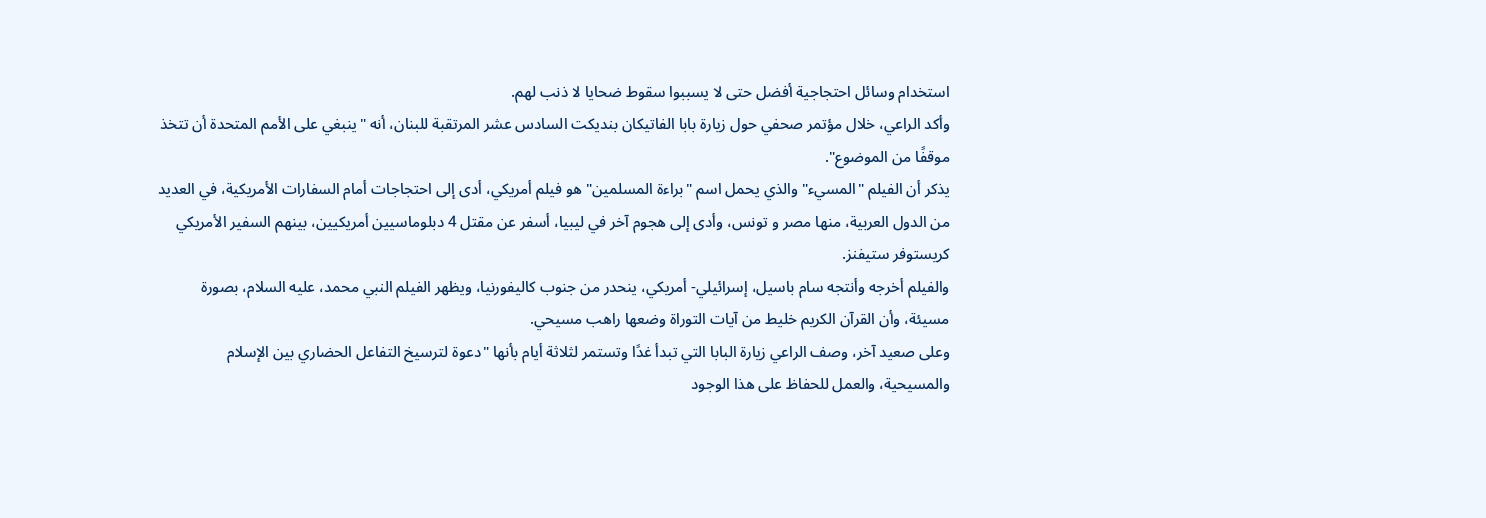استخدام وسائل احتجاجية أفضل حتى لا يسببوا سقوط ضحايا لا ذنب لهم.
وأكد الراعي، خلال مؤتمر صحفي حول زيارة بابا الفاتيكان بنديكت السادس عشر المرتقبة للبنان، أنه "ينبغي على الأمم المتحدة أن تتخذ موقفًا من الموضوع".
يذكر أن الفيلم "المسيء" والذي يحمل اسم "براءة المسلمين" هو فيلم أمريكي، أدى إلى احتجاجات أمام السفارات الأمريكية، في العديد من الدول العربية، منها مصر و تونس، وأدى إلى هجوم آخر في ليبيا، أسفر عن مقتل 4 دبلوماسيين أمريكيين، بينهم السفير الأمريكي كريستوفر ستيفنز.
والفيلم أخرجه وأنتجه سام باسيل، إسرائيلي- أمريكي، ينحدر من جنوب كاليفورنيا، ويظهر الفيلم النبي محمد، عليه السلام، بصورة مسيئة، وأن القرآن الكريم خليط من آيات التوراة وضعها راهب مسيحي.
وعلى صعيد آخر، وصف الراعي زيارة البابا التي تبدأ غدًا وتستمر لثلاثة أيام بأنها "دعوة لترسيخ التفاعل الحضاري بين الإسلام والمسيحية، والعمل للحفاظ على هذا الوجود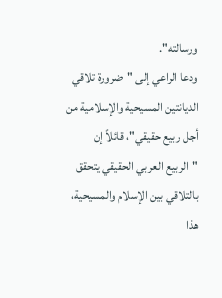ورسالته".
ودعا الراعي إلى "ضرورة تلاقي الديانتين المسيحية والإسلامية من أجل ربيع حقيقي"، قائلاً إن "الربيع العربي الحقيقي يتحقق بالتلاقي بين الإسلام والمسيحية، هذا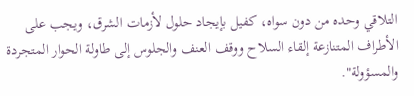التلاقي وحده من دون سواه، كفيل بإيجاد حلول لأزمات الشرق، ويجب على الأطراف المتنازعة إلقاء السلاح ووقف العنف والجلوس إلى طاولة الحوار المتجردة والمسؤولة".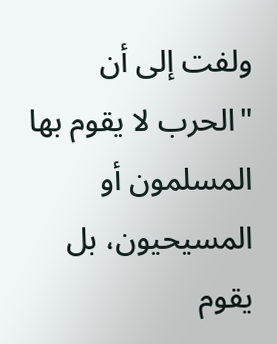ولفت إلى أن "الحرب لا يقوم بها المسلمون أو المسيحيون، بل يقوم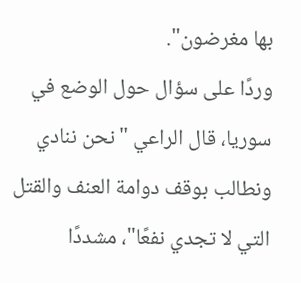بها مغرضون".
وردًا على سؤال حول الوضع في سوريا، قال الراعي "نحن ننادي ونطالب بوقف دوامة العنف والقتل التي لا تجدي نفعًا"، مشددًا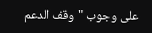على وجوب "وقف الدعم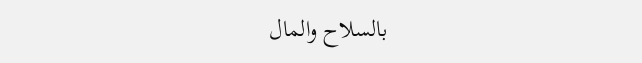بالسلاح والمال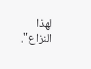لهذا النزاع".